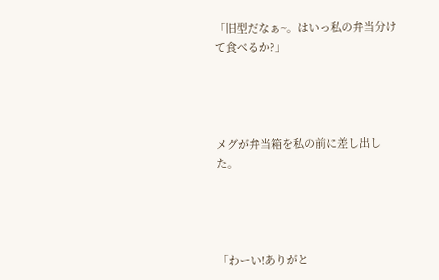「旧型だなぁ~。はいっ私の弁当分けて食べるか?」




メグが弁当箱を私の前に差し出した。




「わーい!ありがと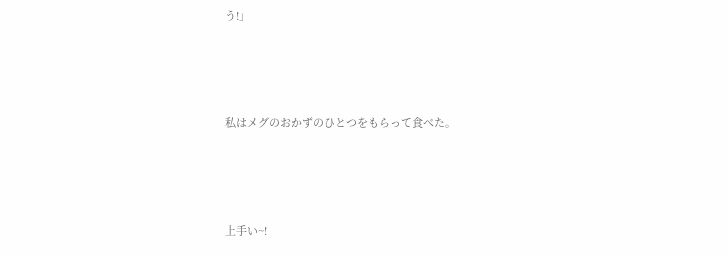う!」




私はメグのおかずのひとつをもらって食べた。




上手い~!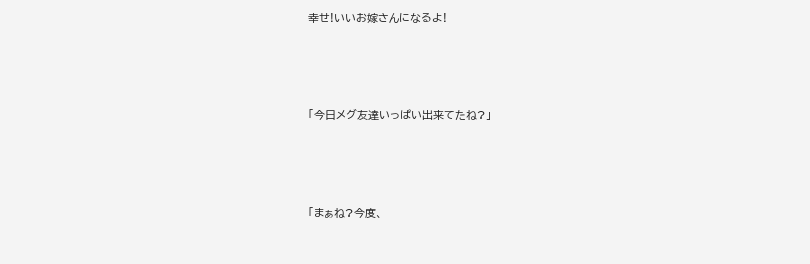幸せ!いいお嫁さんになるよ!




「今日メグ友達いっぱい出来てたね?」




「まぁね?今度、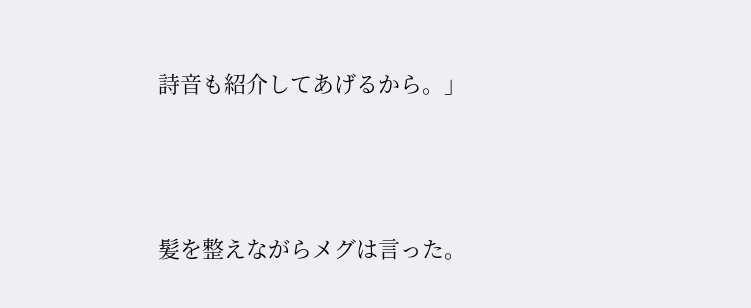詩音も紹介してあげるから。」




髪を整えながらメグは言った。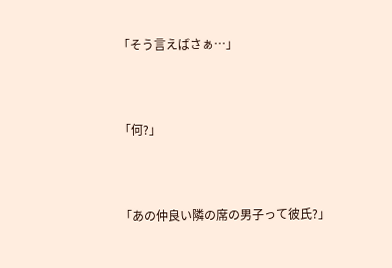「そう言えばさぁ…」




「何?」




「あの仲良い隣の席の男子って彼氏?」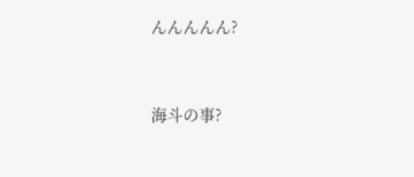んんんんん?



海斗の事?